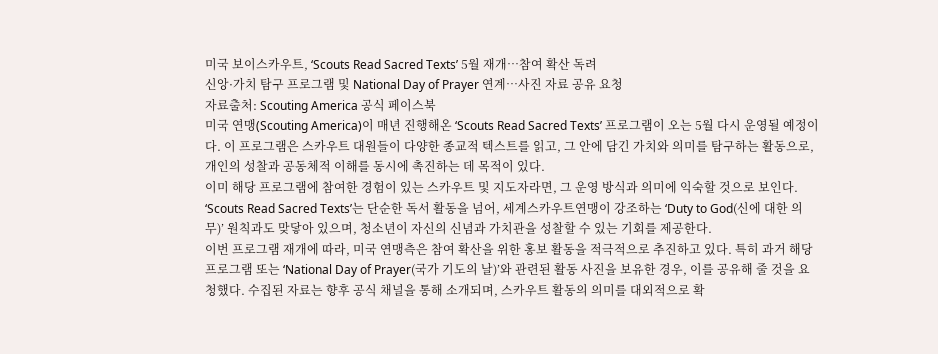미국 보이스카우트, ‘Scouts Read Sacred Texts’ 5월 재개…참여 확산 독려
신앙·가치 탐구 프로그램 및 National Day of Prayer 연계…사진 자료 공유 요청
자료출처: Scouting America 공식 페이스북
미국 연맹(Scouting America)이 매년 진행해온 ‘Scouts Read Sacred Texts’ 프로그램이 오는 5월 다시 운영될 예정이다. 이 프로그램은 스카우트 대원들이 다양한 종교적 텍스트를 읽고, 그 안에 담긴 가치와 의미를 탐구하는 활동으로, 개인의 성찰과 공동체적 이해를 동시에 촉진하는 데 목적이 있다.
이미 해당 프로그램에 참여한 경험이 있는 스카우트 및 지도자라면, 그 운영 방식과 의미에 익숙할 것으로 보인다. ‘Scouts Read Sacred Texts’는 단순한 독서 활동을 넘어, 세계스카우트연맹이 강조하는 ‘Duty to God(신에 대한 의무)’ 원칙과도 맞닿아 있으며, 청소년이 자신의 신념과 가치관을 성찰할 수 있는 기회를 제공한다.
이번 프로그램 재개에 따라, 미국 연맹측은 참여 확산을 위한 홍보 활동을 적극적으로 추진하고 있다. 특히 과거 해당 프로그램 또는 ‘National Day of Prayer(국가 기도의 날)’와 관련된 활동 사진을 보유한 경우, 이를 공유해 줄 것을 요청했다. 수집된 자료는 향후 공식 채널을 통해 소개되며, 스카우트 활동의 의미를 대외적으로 확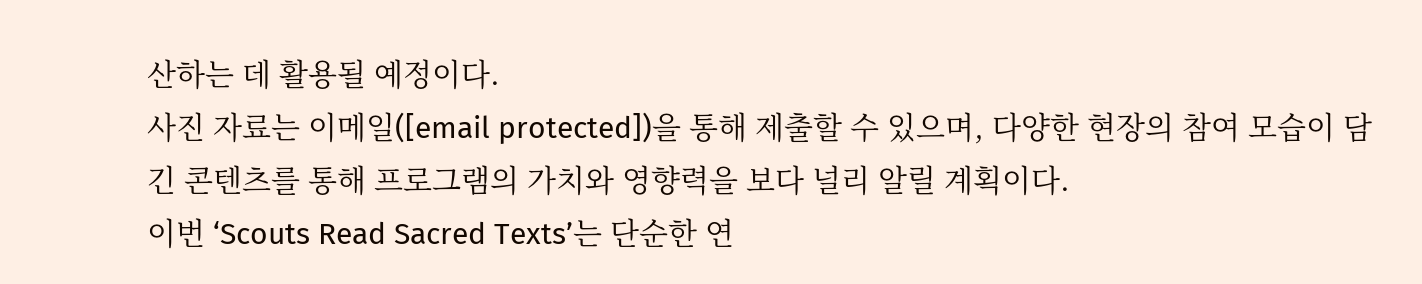산하는 데 활용될 예정이다.
사진 자료는 이메일([email protected])을 통해 제출할 수 있으며, 다양한 현장의 참여 모습이 담긴 콘텐츠를 통해 프로그램의 가치와 영향력을 보다 널리 알릴 계획이다.
이번 ‘Scouts Read Sacred Texts’는 단순한 연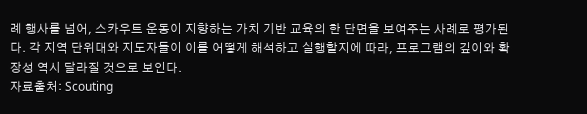례 행사를 넘어, 스카우트 운동이 지향하는 가치 기반 교육의 한 단면을 보여주는 사례로 평가된다. 각 지역 단위대와 지도자들이 이를 어떻게 해석하고 실행할지에 따라, 프로그램의 깊이와 확장성 역시 달라질 것으로 보인다.
자료출처: Scouting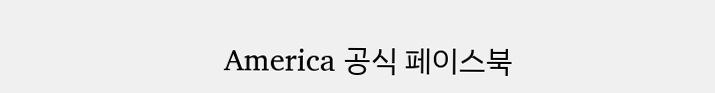America 공식 페이스북